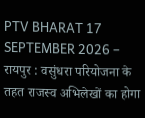PTV BHARAT 17 SEPTEMBER 2026 – रायपुर : वसुंधरा परियोजना के तहत राजस्व अभिलेखों का होगा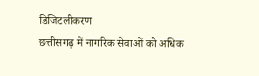डिजिटलीकरण
छत्तीसगढ़ में नागरिक सेवाओं को अधिक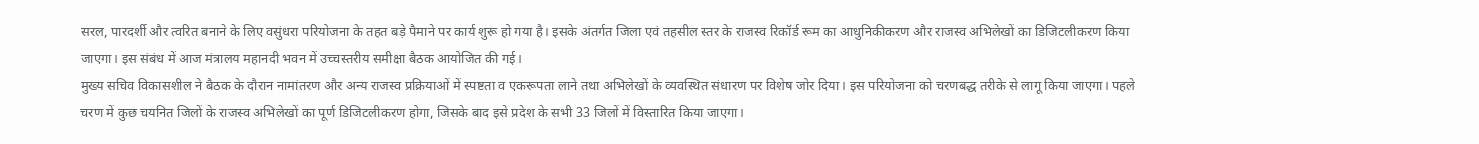सरल, पारदर्शी और त्वरित बनाने के लिए वसुंधरा परियोजना के तहत बड़े पैमाने पर कार्य शुरू हो गया है। इसके अंतर्गत जिला एवं तहसील स्तर के राजस्व रिकॉर्ड रूम का आधुनिकीकरण और राजस्व अभिलेखों का डिजिटलीकरण किया जाएगा। इस संबंध में आज मंत्रालय महानदी भवन में उच्चस्तरीय समीक्षा बैठक आयोजित की गई।
मुख्य सचिव विकासशील ने बैठक के दौरान नामांतरण और अन्य राजस्व प्रक्रियाओं में स्पष्टता व एकरूपता लाने तथा अभिलेखों के व्यवस्थित संधारण पर विशेष जोर दिया। इस परियोजना को चरणबद्ध तरीके से लागू किया जाएगा। पहले चरण में कुछ चयनित जिलों के राजस्व अभिलेखों का पूर्ण डिजिटलीकरण होगा, जिसके बाद इसे प्रदेश के सभी 33 जिलों में विस्तारित किया जाएगा।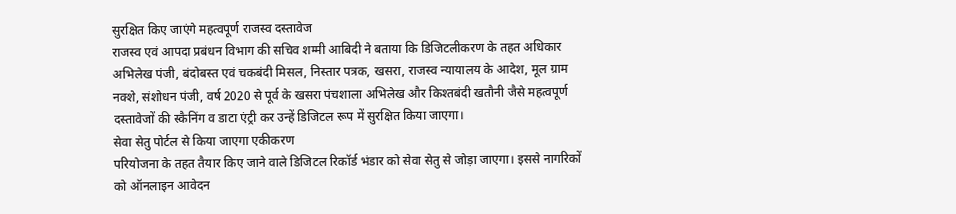सुरक्षित किए जाएंगे महत्वपूर्ण राजस्व दस्तावेज
राजस्व एवं आपदा प्रबंधन विभाग की सचिव शम्मी आबिदी ने बताया कि डिजिटलीकरण के तहत अधिकार अभिलेख पंजी, बंदोबस्त एवं चकबंदी मिसल, निस्तार पत्रक, खसरा, राजस्व न्यायालय के आदेश, मूल ग्राम नक्शे, संशोधन पंजी, वर्ष 2020 से पूर्व के खसरा पंचशाला अभिलेख और किश्तबंदी खतौनी जैसे महत्वपूर्ण दस्तावेजों की स्कैनिंग व डाटा एंट्री कर उन्हें डिजिटल रूप में सुरक्षित किया जाएगा।
सेवा सेतु पोर्टल से किया जाएगा एकीकरण
परियोजना के तहत तैयार किए जाने वाले डिजिटल रिकॉर्ड भंडार को सेवा सेतु से जोड़ा जाएगा। इससे नागरिकों को ऑनलाइन आवेदन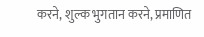करने, शुल्क भुगतान करने, प्रमाणित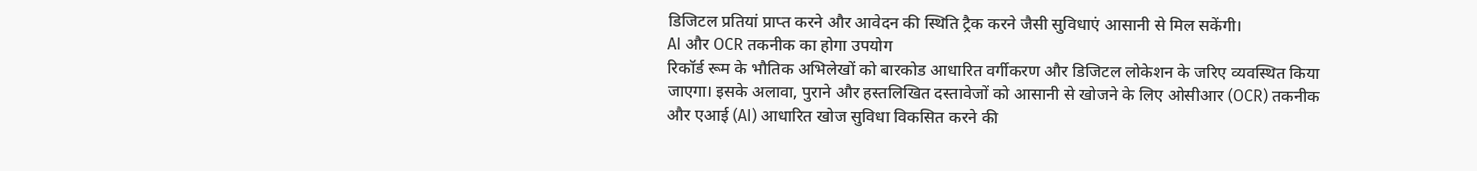डिजिटल प्रतियां प्राप्त करने और आवेदन की स्थिति ट्रैक करने जैसी सुविधाएं आसानी से मिल सकेंगी।
AI और OCR तकनीक का होगा उपयोग
रिकॉर्ड रूम के भौतिक अभिलेखों को बारकोड आधारित वर्गीकरण और डिजिटल लोकेशन के जरिए व्यवस्थित किया जाएगा। इसके अलावा, पुराने और हस्तलिखित दस्तावेजों को आसानी से खोजने के लिए ओसीआर (OCR) तकनीक और एआई (AI) आधारित खोज सुविधा विकसित करने की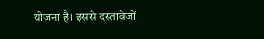योजना है। इससे दस्तावेजों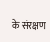के संरक्षण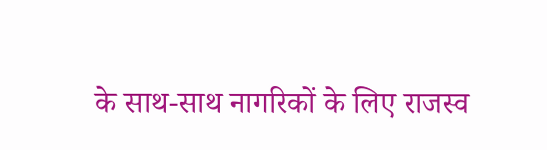के साथ-साथ नागरिकों के लिए राजस्व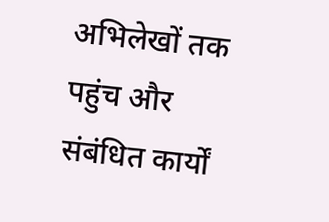अभिलेखों तक पहुंच और संबंधित कार्यों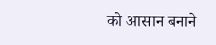को आसान बनाने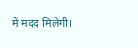में मदद मिलेगी।